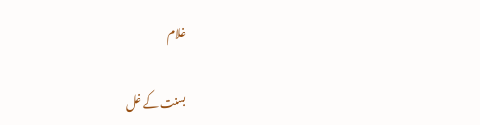غلام

بسنت کے غل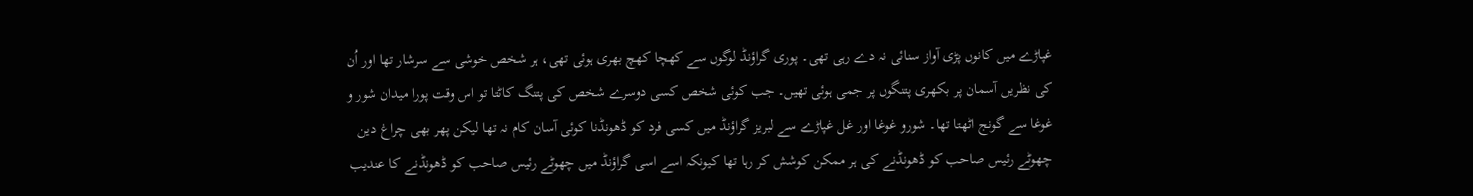غپاڑے میں کانوں پڑی آواز سنائی نہ دے رہی تھی۔ پوری گراؤنڈ لوگوں سے کھچا کھچ بھری ہوئی تھی، ہر شخص خوشی سے سرشار تھا اور اُن کی نظریں آسمان پر بکھری پتنگوں پر جمی ہوئی تھیں۔ جب کوئی شخص کسی دوسرے شخص کی پتنگ کاٹتا تو اس وقت پورا میدان شور و غوغا سے گونج اٹھتا تھا۔ شورو غوغا اور غل غپاڑے سے لبریز گراؤنڈ میں کسی فرد کو ڈھونڈنا کوئی آسان کام نہ تھا لیکن پھر بھی چراغ دین چھوٹے رئیس صاحب کو ڈھونڈنے کی ہر ممکن کوشش کر رہا تھا کیونکہ اسے اسی گراؤنڈ میں چھوٹے رئیس صاحب کو ڈھونڈنے کا عندیب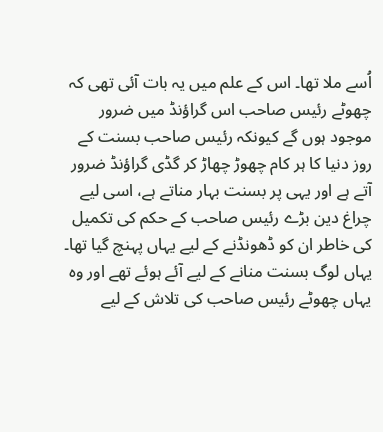اُسے ملا تھا۔ اس کے علم میں یہ بات آئی تھی کہ چھوٹے رئیس صاحب اس گراؤنڈ میں ضرور موجود ہوں گے کیونکہ رئیس صاحب بسنت کے روز دنیا کا ہر کام چھوڑ چھاڑ کر گڈی گراؤنڈ ضرور آتے ہے اور یہی پر بسنت بہار مناتے ہے، اسی لیے چراغ دین بڑے رئیس صاحب کے حکم کی تکمیل کی خاطر ان کو ڈھونڈنے کے لیے یہاں پہنچ گیا تھا۔ یہاں لوگ بسنت منانے کے لیے آئے ہوئے تھے اور وہ یہاں چھوٹے رئیس صاحب کی تلاش کے لیے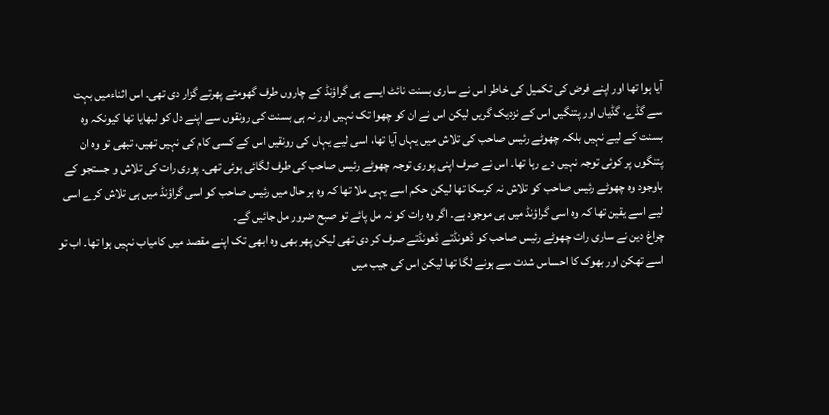آیا ہوا تھا اور اپنے فرض کی تکمیل کی خاطر اس نے ساری بسنت نائٹ ایسے ہی گراؤنڈ کے چاروں طرف گھومتے پھرتے گزار دی تھی۔ اس اثناءمیں بہت سے گڈے، گڈیاں اور پتنگیں اس کے نزدیک گریں لیکن اس نے ان کو چھوا تک نہیں اور نہ ہی بسنت کی رونقوں سے اپنے دل کو لبھایا تھا کیونکہ وہ بسنت کے لیے نہیں بلکہ چھوٹے رئیس صاحب کی تلاش میں یہاں آیا تھا، اسی لیے یہاں کی رونقیں اس کے کسی کام کی نہیں تھیں، تبھی تو وہ ان پتنگوں پر کوئی توجہ نہیں دے رہا تھا۔ اس نے صرف اپنی پوری توجہ چھوٹے رئیس صاحب کی طرف لگائی ہوئی تھی۔ پوری رات کی تلاش و جستجو کے باوجود وہ چھوٹے رئیس صاحب کو تلاش نہ کرسکا تھا لیکن حکم اسے یہی ملا تھا کہ وہ ہر حال میں رئیس صاحب کو اسی گراؤنڈ میں ہی تلاش کرے اسی لیے اسے یقین تھا کہ وہ اسی گراؤنڈ میں ہی موجود ہے۔ اگر وہ رات کو نہ مل پائے تو صبح ضرور مل جائیں گے۔
چراغ دین نے ساری رات چھوٹے رئیس صاحب کو ڈھونڈتے ڈھونڈتے صرف کر دی تھی لیکن پھر بھی وہ ابھی تک اپنے مقصد میں کامیاب نہیں ہوا تھا۔ اب تو اسے تھکن اور بھوک کا احساس شدت سے ہونے لگا تھا لیکن اس کی جیب میں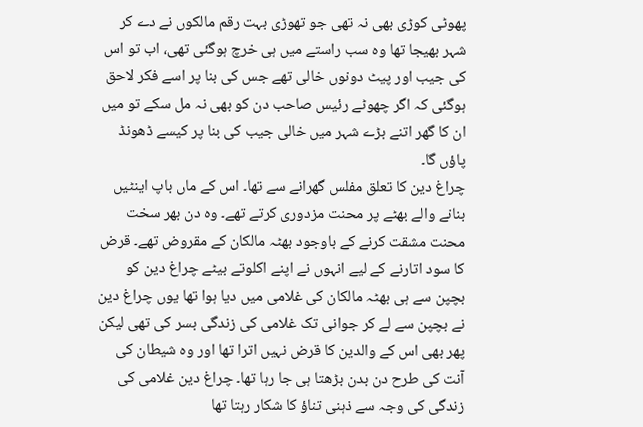پھوٹی کوڑی بھی نہ تھی جو تھوڑی بہت رقم مالکوں نے دے کر شہر بھیجا تھا وہ سب راستے میں ہی خرچ ہوگئی تھی، اب تو اس کی جیب اور پیٹ دونوں خالی تھے جس کی بنا پر اسے فکر لاحق ہوگئی کہ اگر چھوٹے رئیس صاحب دن کو بھی نہ مل سکے تو میں ان کا گھر اتنے بڑے شہر میں خالی جیب کی بنا پر کیسے ڈھونڈ پاؤں گا۔
چراغ دین کا تعلق مفلس گھرانے سے تھا۔ اس کے ماں باپ اینٹیں بنانے والے بھٹے پر محنت مزدوری کرتے تھے۔ وہ دن بھر سخت محنت مشقت کرنے کے باوجود بھٹہ مالکان کے مقروض تھے۔ قرض کا سود اتارنے کے لیے انہوں نے اپنے اکلوتے بیٹے چراغ دین کو بچپن سے ہی بھٹہ مالکان کی غلامی میں دیا ہوا تھا یوں چراغ دین نے بچپن سے لے کر جوانی تک غلامی کی زندگی بسر کی تھی لیکن پھر بھی اس کے والدین کا قرض نہیں اترا تھا اور وہ شیطان کی آنت کی طرح دن بدن بڑھتا ہی جا رہا تھا۔ چراغ دین غلامی کی زندگی کی وجہ سے ذہنی تناؤ کا شکار رہتا تھا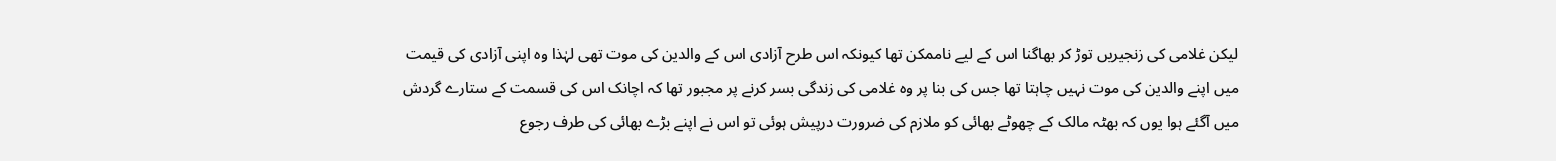لیکن غلامی کی زنجیریں توڑ کر بھاگنا اس کے لیے ناممکن تھا کیونکہ اس طرح آزادی اس کے والدین کی موت تھی لہٰذا وہ اپنی آزادی کی قیمت میں اپنے والدین کی موت نہیں چاہتا تھا جس کی بنا پر وہ غلامی کی زندگی بسر کرنے پر مجبور تھا کہ اچانک اس کی قسمت کے ستارے گردش میں آگئے ہوا یوں کہ بھٹہ مالک کے چھوٹے بھائی کو ملازم کی ضرورت درپیش ہوئی تو اس نے اپنے بڑے بھائی کی طرف رجوع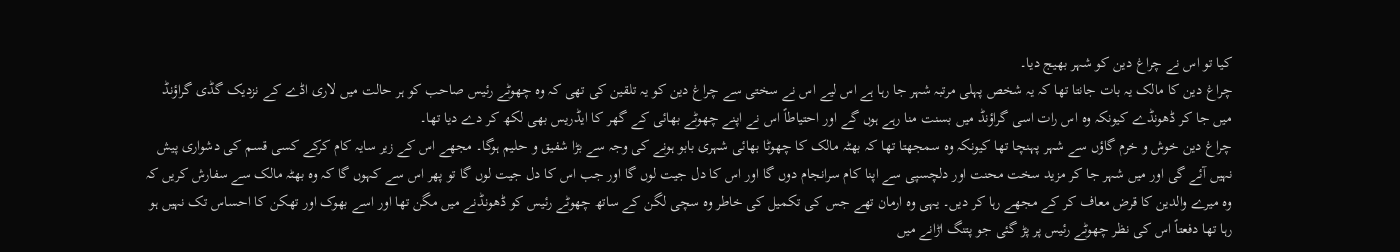کیا تو اس نے چراغ دین کو شہر بھیج دیا۔
چراغ دین کا مالک یہ بات جانتا تھا کہ یہ شخص پہلی مرتبہ شہر جا رہا ہے اس لیے اس نے سختی سے چراغ دین کو یہ تلقین کی تھی کہ وہ چھوٹے رئیس صاحب کو ہر حالت میں لاری اڈے کے نزدیک گڈی گراؤنڈ میں جا کر ڈھونڈے کیونکہ وہ اس رات اسی گراؤنڈ میں بسنت منا رہے ہوں گے اور احتیاطاً اس نے اپنے چھوٹے بھائی کے گھر کا ایڈریس بھی لکھ کر دے دیا تھا۔
چراغ دین خوش و خرم گاؤں سے شہر پہنچا تھا کیونکہ وہ سمجھتا تھا کہ بھٹہ مالک کا چھوٹا بھائی شہری بابو ہونے کی وجہ سے بڑا شفیق و حلیم ہوگا۔ مجھے اس کے زیر سایہ کام کرکے کسی قسم کی دشواری پیش نہیں آئے گی اور میں شہر جا کر مزید سخت محنت اور دلچسپی سے اپنا کام سرانجام دوں گا اور اس کا دل جیت لوں گا اور جب اس کا دل جیت لوں گا تو پھر اس سے کہوں گا کہ وہ بھٹہ مالک سے سفارش کریں کہ وہ میرے والدین کا قرض معاف کر کے مجھے رہا کر دیں۔ یہی وہ ارمان تھے جس کی تکمیل کی خاطر وہ سچی لگن کے ساتھ چھوٹے رئیس کو ڈھونڈنے میں مگن تھا اور اسے بھوک اور تھکن کا احساس تک نہیں ہو رہا تھا دفعتاً اس کی نظر چھوٹے رئیس پر پڑ گئی جو پتنگ اڑانے میں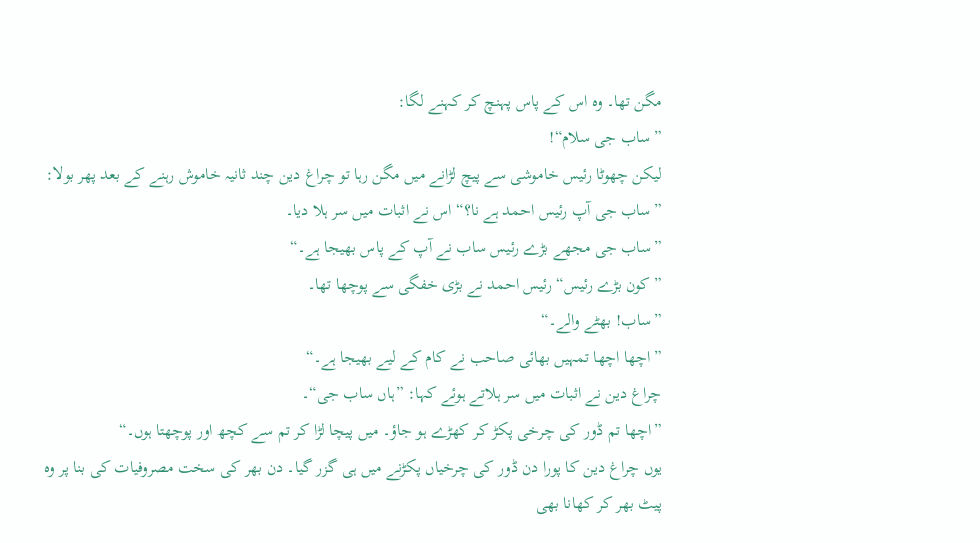مگن تھا۔ وہ اس کے پاس پہنچ کر کہنے لگا:
”ساب جی سلام“!
لیکن چھوٹا رئیس خاموشی سے پیچ لڑانے میں مگن رہا تو چراغ دین چند ثانیہ خاموش رہنے کے بعد پھر بولا:
”ساب جی آپ رئیس احمد ہے نا؟“ اس نے اثبات میں سر ہلا دیا۔
”ساب جی مجھے بڑے رئیس ساب نے آپ کے پاس بھیجا ہے۔“
”کون بڑے رئیس“ رئیس احمد نے بڑی خفگی سے پوچھا تھا۔
”ساب! بھٹے والے۔“
”اچھا اچھا تمہیں بھائی صاحب نے کام کے لیے بھیجا ہے۔“
چراغ دین نے اثبات میں سر ہلاتے ہوئے کہا: ”ہاں ساب جی“۔
”اچھا تم ڈور کی چرخی پکڑ کر کھڑے ہو جاؤ۔ میں پیچا لڑا کر تم سے کچھ اور پوچھتا ہوں۔“
یوں چراغ دین کا پورا دن ڈور کی چرخیاں پکڑنے میں ہی گزر گیا۔ دن بھر کی سخت مصروفیات کی بنا پر وہ پیٹ بھر کر کھانا بھی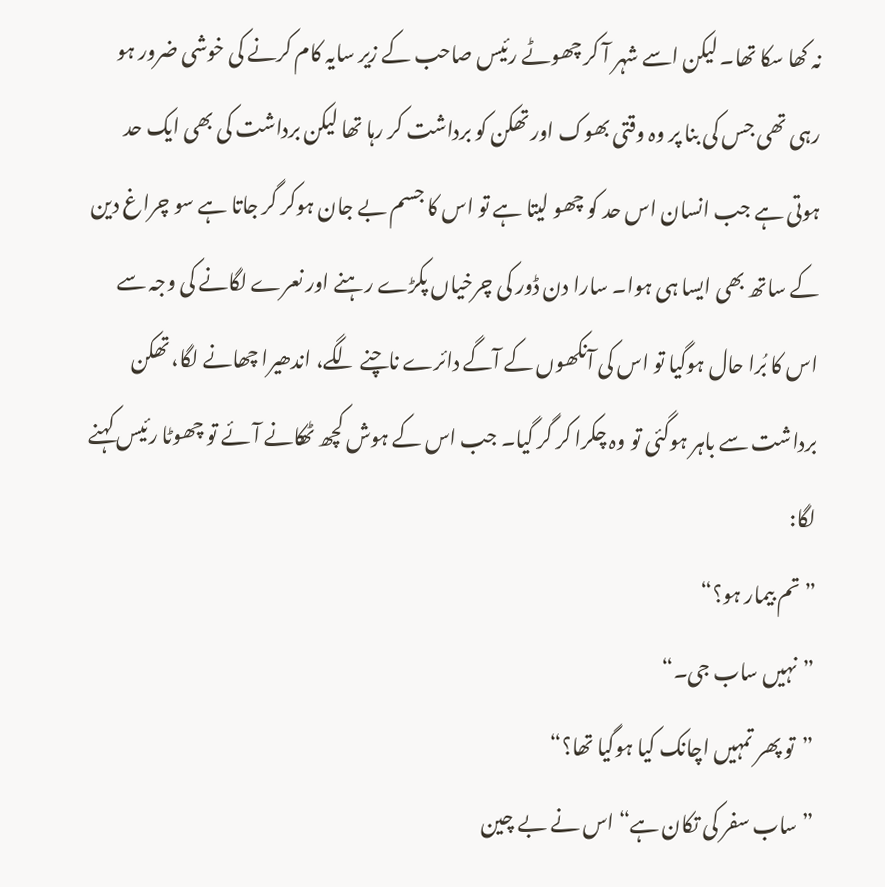نہ کھا سکا تھا۔ لیکن اسے شہر آ کر چھوٹے رئیس صاحب کے زیر سایہ کام کرنے کی خوشی ضرور ہو رہی تھی جس کی بنا پر وہ وقتی بھوک اور تھکن کو برداشت کر رہا تھا لیکن برداشت کی بھی ایک حد ہوتی ہے جب انسان اس حد کو چھو لیتا ہے تو اس کا جسم بے جان ہوکر گر جاتا ہے سو چراغ دین کے ساتھ بھی ایسا ہی ہوا۔ سارا دن ڈور کی چرخیاں پکڑے رہنے اور نعرے لگانے کی وجہ سے اس کا بُرا حال ہوگیا تو اس کی آنکھوں کے آگے دائرے ناچنے لگے، اندھیرا چھانے لگا، تھکن برداشت سے باہر ہوگئی تو وہ چکرا کر گر گیا۔ جب اس کے ہوش کچھ ٹھکانے آئے تو چھوٹا رئیس کہنے لگا:
”تم بیمار ہو؟“
”نہیں ساب جی۔“
”تو پھر تمہیں اچانک کیا ہوگیا تھا؟“
”ساب سفر کی تکان ہے“ اس نے بے چین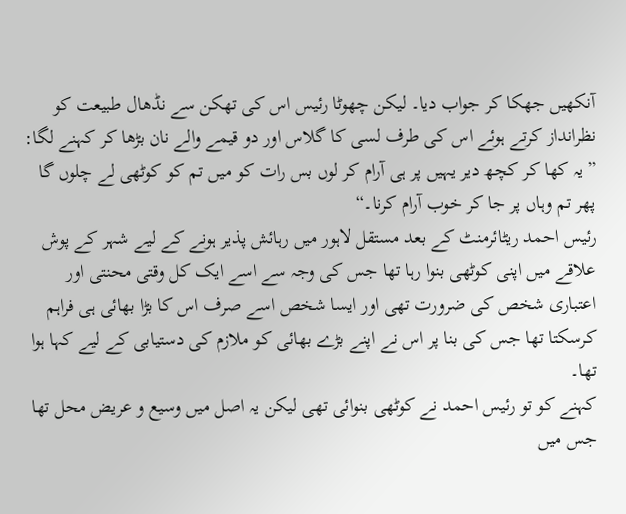آنکھیں جھکا کر جواب دیا۔ لیکن چھوٹا رئیس اس کی تھکن سے نڈھال طبیعت کو نظرانداز کرتے ہوئے اس کی طرف لسی کا گلاس اور دو قیمے والے نان بڑھا کر کہنے لگا:
”یہ کھا کر کچھ دیر یہیں پر ہی آرام کر لوں بس رات کو میں تم کو کوٹھی لے چلوں گا پھر تم وہاں پر جا کر خوب آرام کرنا۔“
رئیس احمد ریٹائرمنٹ کے بعد مستقل لاہور میں رہائش پذیر ہونے کے لیے شہر کے پوش علاقے میں اپنی کوٹھی بنوا رہا تھا جس کی وجہ سے اسے ایک کل وقتی محنتی اور اعتباری شخص کی ضرورت تھی اور ایسا شخص اسے صرف اس کا بڑا بھائی ہی فراہم کرسکتا تھا جس کی بنا پر اس نے اپنے بڑے بھائی کو ملازم کی دستیابی کے لیے کہا ہوا تھا۔
کہنے کو تو رئیس احمد نے کوٹھی بنوائی تھی لیکن یہ اصل میں وسیع و عریض محل تھا جس میں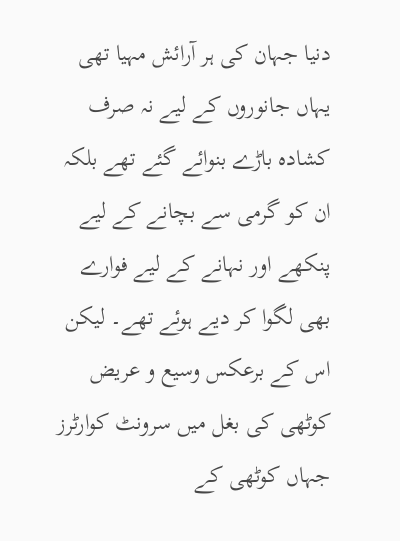دنیا جہان کی ہر آرائش مہیا تھی یہاں جانوروں کے لیے نہ صرف کشادہ باڑے بنوائے گئے تھے بلکہ ان کو گرمی سے بچانے کے لیے پنکھے اور نہانے کے لیے فوارے بھی لگوا کر دیے ہوئے تھے۔ لیکن اس کے برعکس وسیع و عریض کوٹھی کی بغل میں سرونٹ کوارٹرز جہاں کوٹھی کے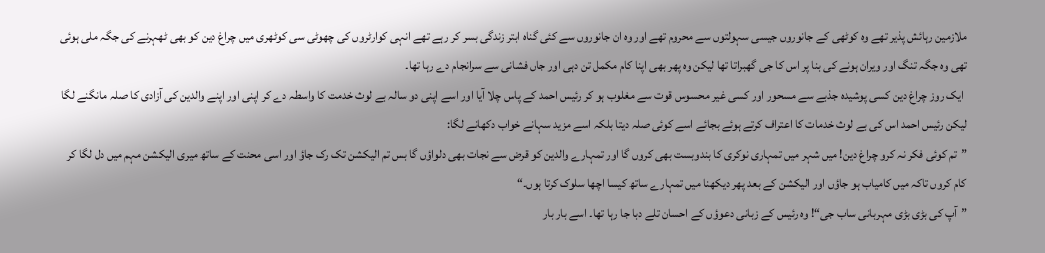ملازمین رہائش پذیر تھے وہ کوٹھی کے جانوروں جیسی سہولتوں سے محروم تھے اور وہ ان جانوروں سے کئی گناہ ابتر زندگی بسر کر رہے تھے انہی کوارٹروں کی چھوٹی سی کوٹھری میں چراغ دین کو بھی ٹھہرنے کی جگہ ملی ہوئی تھی وہ جگہ تنگ اور ویران ہونے کی بنا پر اس کا جی گھبراتا تھا لیکن وہ پھر بھی اپنا کام مکمل تن دہی اور جاں فشانی سے سرانجام دے رہا تھا۔
 ایک روز چراغ دین کسی پوشیدہ جذبے سے مسحور اور کسی غیر محسوس قوت سے مغلوب ہو کر رئیس احمد کے پاس چلا آیا اور اسے اپنی دو سالہ بے لوث خدمت کا واسطہ دے کر اپنی اور اپنے والدین کی آزادی کا صلہ مانگنے لگا لیکن رئیس احمد اس کی بے لوث خدمات کا اعتراف کرتے ہوئے بجائے اسے کوئی صلہ دیتا بلکہ اسے مزید سہانے خواب دکھانے لگا:
”تم کوئی فکر نہ کرو چراغ دین! میں شہر میں تمہاری نوکری کا بندوبست بھی کروں گا اور تمہارے والدین کو قرض سے نجات بھی دلواؤں گا بس تم الیکشن تک رک جاؤ اور اسی محنت کے ساتھ میری الیکشن مہم میں دل لگا کر کام کروں تاکہ میں کامیاب ہو جاؤں اور الیکشن کے بعد پھر دیکھنا میں تمہارے ساتھ کیسا اچھا سلوک کرتا ہوں۔“
”آپ کی بڑی بڑی مہربانی ساب جی“! وہ رئیس کے زبانی دعوؤں کے احسان تلے دبا جا رہا تھا۔ اسے بار بار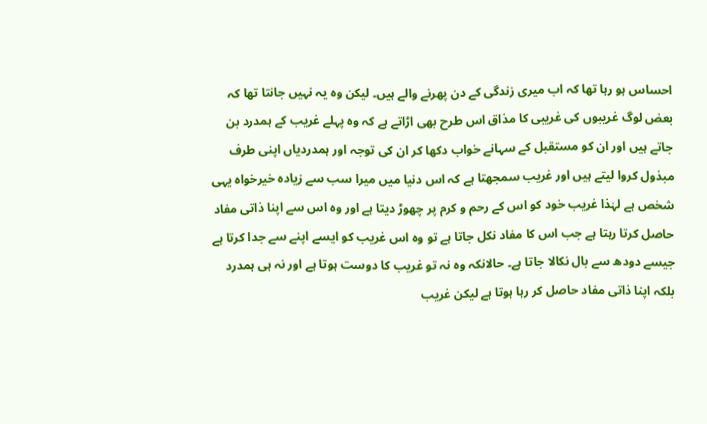احساس ہو رہا تھا کہ اب میری زندگی کے دن پھرنے والے ہیں۔ لیکن وہ یہ نہیں جانتا تھا کہ بعض لوگ غریبوں کی غریبی کا مذاق اس طرح بھی اڑاتے ہے کہ وہ پہلے غریب کے ہمدرد بن جاتے ہیں اور ان کو مستقبل کے سہانے خواب دکھا کر ان کی توجہ اور ہمدردیاں اپنی طرف مبذول کروا لیتے ہیں اور غریب سمجھتا ہے کہ اس دنیا میں میرا سب سے زیادہ خیرخواہ یہی شخص ہے لہٰذا غریب خود کو اس کے رحم و کرم پر چھوڑ دیتا ہے اور وہ اس سے اپنا ذاتی مفاد حاصل کرتا رہتا ہے جب اس کا مفاد نکل جاتا ہے تو وہ اس غریب کو ایسے اپنے سے جدا کرتا ہے جیسے دودھ سے بال نکالا جاتا ہے۔ حالانکہ وہ نہ تو غریب کا دوست ہوتا ہے اور نہ ہی ہمدرد بلکہ اپنا ذاتی مفاد حاصل کر رہا ہوتا ہے لیکن غریب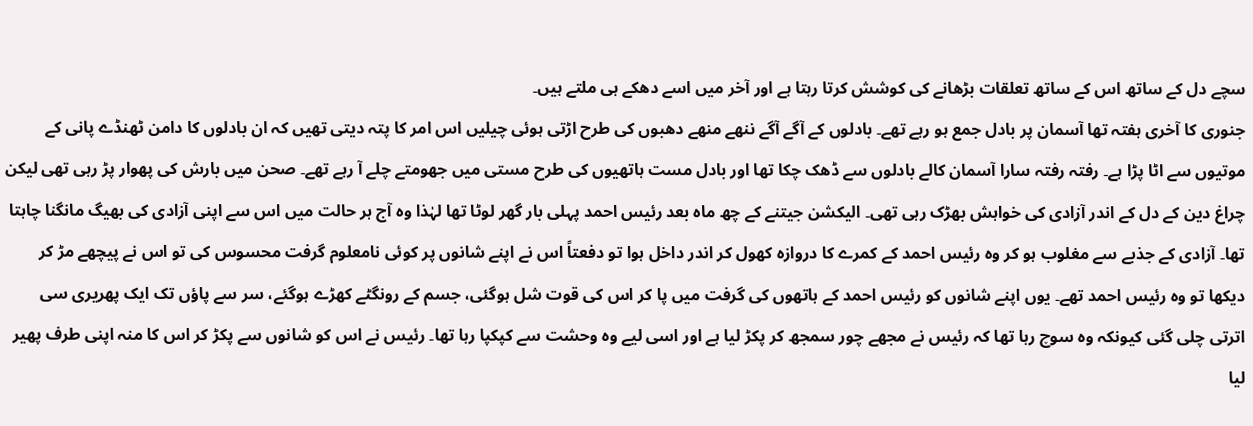سچے دل کے ساتھ اس کے ساتھ تعلقات بڑھانے کی کوشش کرتا رہتا ہے اور آخر میں اسے دھکے ہی ملتے ہیں۔
جنوری کا آخری ہفتہ تھا آسمان پر بادل جمع ہو رہے تھے۔ بادلوں کے آگے آگے ننھے منھے دھبوں کی طرح اڑتی ہوئی چیلیں اس امر کا پتہ دیتی تھیں کہ ان بادلوں کا دامن ٹھنڈے پانی کے موتیوں سے اٹا پڑا ہے۔ رفتہ رفتہ سارا آسمان کالے بادلوں سے ڈھک چکا تھا اور بادل مست ہاتھیوں کی طرح مستی میں جھومتے چلے آ رہے تھے۔ صحن میں بارش کی پھوار پڑ رہی تھی لیکن چراغ دین کے دل کے اندر آزادی کی خواہش بھڑک رہی تھی۔ الیکشن جیتنے کے چھ ماہ بعد رئیس احمد پہلی بار گھر لوٹا تھا لہٰذا وہ آج ہر حالت میں اس سے اپنی آزادی کی بھیگ مانگنا چاہتا تھا۔ آزادی کے جذبے سے مغلوب ہو کر وہ رئیس احمد کے کمرے کا دروازہ کھول کر اندر داخل ہوا تو دفعتاً اس نے اپنے شانوں پر کوئی نامعلوم گرفت محسوس کی تو اس نے پیچھے مڑ کر دیکھا تو وہ رئیس احمد تھے۔ یوں اپنے شانوں کو رئیس احمد کے ہاتھوں کی گرفت میں پا کر اس کی قوت شل ہوگئی، جسم کے رونگٹے کھڑے ہوگئے، سر سے پاؤں تک ایک پھریری سی اترتی چلی گئی کیونکہ وہ سوچ رہا تھا کہ رئیس نے مجھے چور سمجھ کر پکڑ لیا ہے اور اسی لیے وہ وحشت سے کپکپا رہا تھا۔ رئیس نے اس کو شانوں سے پکڑ کر اس کا منہ اپنی طرف پھیر لیا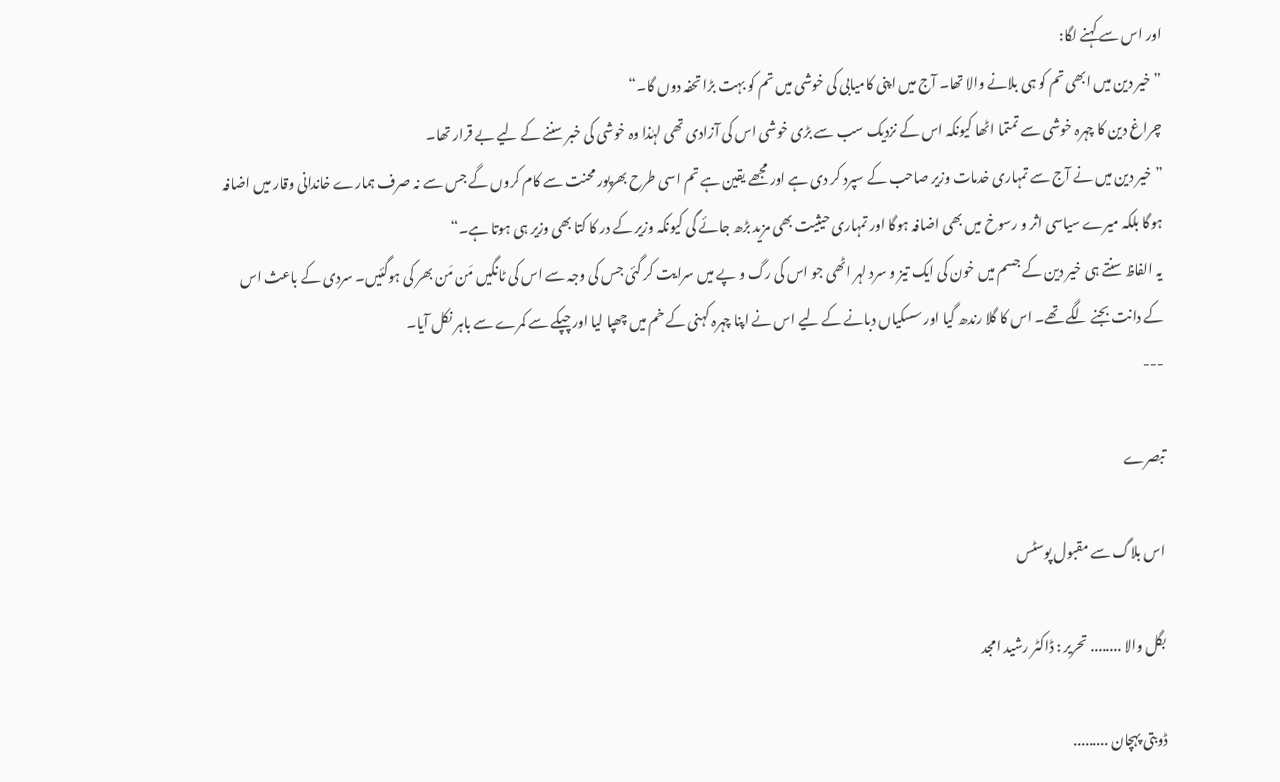اور اس سے کہنے لگا:
”خیر دین میں ابھی تم کو ہی بلانے والا تھا۔ آج میں اپنی کامیابی کی خوشی میں تم کو بہت بڑا تحفہ دوں گا۔“
چراغ دین کا چہرہ خوشی سے تمتما اٹھا کیونکہ اس کے نزدیک سب سے بڑی خوشی اس کی آزادی تھی لہٰذا وہ خوشی کی خبر سننے کے لیے بے قرار تھا۔
”خیر دین میں نے آج سے تمہاری خدمات وزیر صاحب کے سپرد کر دی ہے اور مجھے یقین ہے تم اسی طرح بھرپور محنت سے کام کروں گے جس سے نہ صرف ہمارے خاندانی وقار میں اضافہ ہوگا بلکہ میرے سیاسی اثر و رسوخ میں بھی اضافہ ہوگا اور تمہاری حیثیت بھی مزید بڑھ جائے گی کیونکہ وزیر کے در کا کتا بھی وزیر ہی ہوتا ہے۔“
یہ الفاظ سنتے ہی خیر دین کے جسم میں خون کی ایک تیز و سرد لہر اٹھی جو اس کی رگ و پے میں سرایت کر گئی جس کی وجہ سے اس کی ٹانگیں مَن مَن بھر کی ہوگئیں۔ سردی کے باعث اس کے دانت بجنے لگے تھے۔ اس کا گلا رندھ گیا اور سسکیاں دبانے کے لیے اس نے اپنا چہرہ کہنی کے خم میں چھپا لیا اور چپکے سے کمرے سے باہر نکل آیا۔
---

تبصرے

اس بلاگ سے مقبول پوسٹس

بگل والا ........ تحریر : ڈاکٹر رشید امجد

ڈوبتی پہچان .........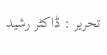تحریر : ڈاکٹر رشید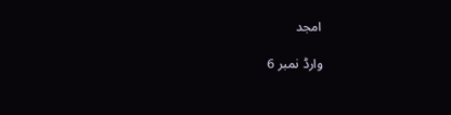امجد

وارڈ نمبر 6